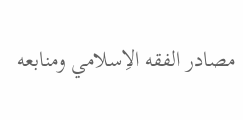مصادر الفقه الاِسلامي ومنابعه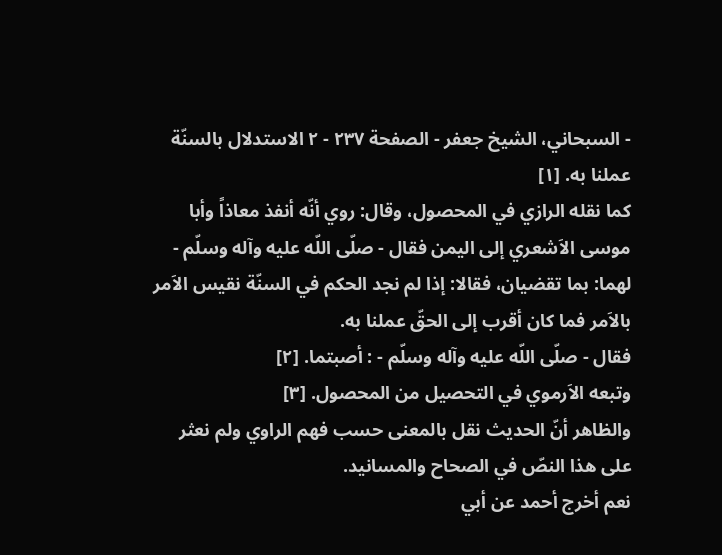- السبحاني، الشيخ جعفر - الصفحة ٢٣٧ - ٢ الاستدلال بالسنّة
عملنا به. [١]
كما نقله الرازي في المحصول، وقال: روي أنّه أنفذ معاذاً وأبا موسى الاَشعري إلى اليمن فقال - صلّى اللّه عليه وآله وسلّم - لهما: بما تقضيان، فقالا: إذا لم نجد الحكم في السنّة نقيس الاَمر بالاَمر فما كان أقرب إلى الحقّ عملنا به.
فقال - صلّى اللّه عليه وآله وسلّم - : أصبتما. [٢]
وتبعه الاَرموي في التحصيل من المحصول. [٣]
والظاهر أنّ الحديث نقل بالمعنى حسب فهم الراوي ولم نعثر على هذا النصّ في الصحاح والمسانيد.
نعم أخرج أحمد عن أبي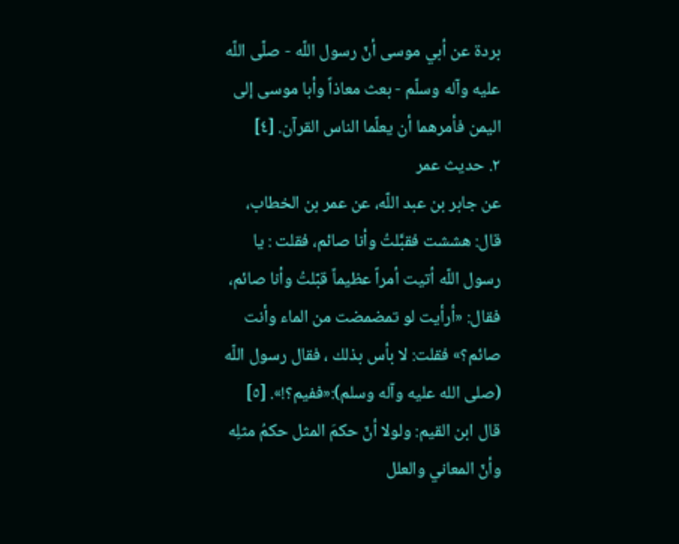بردة عن أبي موسى أنّ رسول اللّه - صلّى اللّه عليه وآله وسلّم - بعث معاذاً وأبا موسى إلى اليمن فأمرهما أن يعلّما الناس القرآن. [٤]
٢. حديث عمر
عن جابر بن عبد اللّه، عن عمر بن الخطاب، قال: هششت فقبَّلتُ وأنا صائم، فقلت : يا رسول اللّه أتيت أمراً عظيماً قبّلتُ وأنا صائم، فقال: «أرأيت لو تمضمضت من الماء وأنت صائم؟» فقلت: لا بأس بذلك ، فقال رسول اللّه (صلى الله عليه وآله وسلم):«ففيم؟!». [٥]
قال ابن القيم: ولولا أنّ حكمَ المثل حكمُ مثلِه وأنّ المعاني والعلل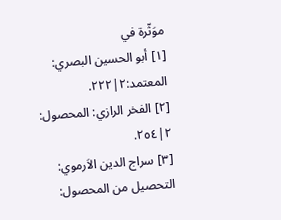موَثّرة في
[١] أبو الحسين البصري: المعتمد:٢|٢٢٢.
[٢] الفخر الرازي: المحصول: ٢|٢٥٤.
[٣] سراج الدين الاَرموي: التحصيل من المحصول: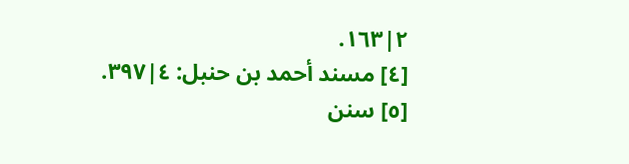٢|١٦٣.
[٤] مسند أحمد بن حنبل: ٤|٣٩٧.
[٥] سنن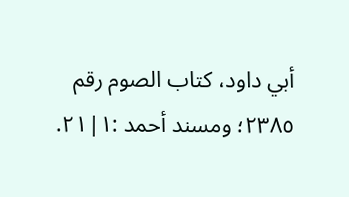أبي داود، كتاب الصوم رقم ٢٣٨٥؛ ومسند أحمد :١|٢١.